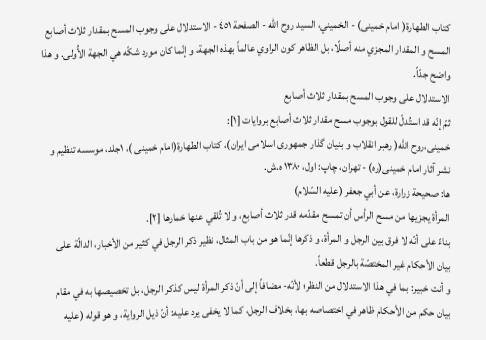كتاب الطهارة( امام خمينى) - الخميني، السيد روح الله - الصفحة ٤٥١ - الاستدلال على وجوب المسح بمقدار ثلاث أصابع
المسح و المقدار المجزي منه أصلًا، بل الظاهر كون الراوي عالماً بهذه الجهة، و إنّما كان مورد شكّه هي الجهة الأُولى. و هذا واضح جدّاً.
الاستدلال على وجوب المسح بمقدار ثلاث أصابع
ثمّ إنّه قد استُدلّ للقول بوجوب مسح مقدار ثلاث أصابع بروايات [١]:
خمينى،روح الله( رهبر انقلاب و بنيان گذار جمهورى اسلامى ايران)، كتاب الطهارة(امام خمينى )، ١جلد، موسسه تنظيم و نشر آثار امام خمينى(ره) - تهران، چاپ: اول، ١٣٨٠ ه.ش.
ها: صحيحة زرارة، عن أبي جعفر (عليه السّلام)
المرأة يجزيها من مسح الرأس أن تمسح مقدّمه قدر ثلاث أصابع، و لا تُلقي عنها خمارها [٢].
بناءً على أنّه لا فرق بين الرجل و المرأة، و ذكرها إنّما هو من باب المثال، نظير ذكر الرجل في كثير من الأخبار، الدالّة على بيان الأحكام غير المختصّة بالرجل قطعاً.
و أنت خبير: بما في هذا الاستدلال من النظر؛ لأنّه- مضافاً إلى أنّ ذكر المرأة ليس كذكر الرجل، بل تخصيصها به في مقام بيان حكم من الأحكام ظاهر في اختصاصه بها، بخلاف الرجل، كما لا يخفى يرد عليه: أنّ ذيل الرواية، و هو قوله (عليه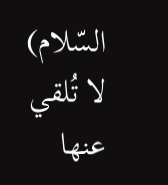السّلام)
لا تُلقي عنها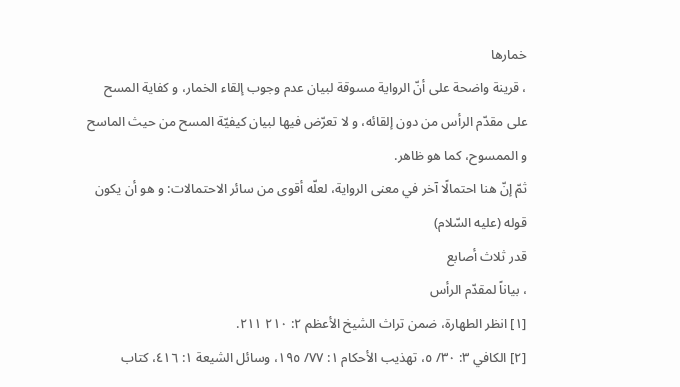خمارها
، قرينة واضحة على أنّ الرواية مسوقة لبيان عدم وجوب إلقاء الخمار، و كفاية المسح على مقدّم الرأس من دون إلقائه، و لا تعرّض فيها لبيان كيفيّة المسح من حيث الماسح و الممسوح، كما هو ظاهر.
ثمّ إنّ هنا احتمالًا آخر في معنى الرواية، لعلّه أقوى من سائر الاحتمالات: و هو أن يكون قوله (عليه السّلام)
قدر ثلاث أصابع
، بياناً لمقدّم الرأس
[١] انظر الطهارة، ضمن تراث الشيخ الأعظم ٢: ٢١٠ ٢١١.
[٢] الكافي ٣: ٣٠/ ٥، تهذيب الأحكام ١: ٧٧/ ١٩٥، وسائل الشيعة ١: ٤١٦، كتاب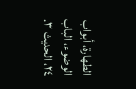الطهارة، أبواب الوضوء، الباب ٢٤، الحديث ٣.